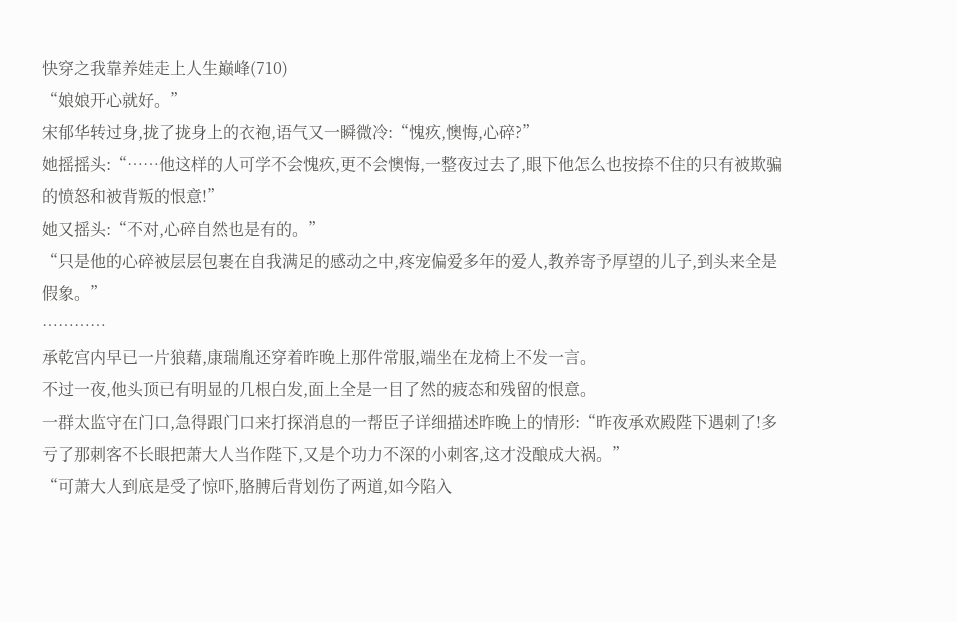快穿之我靠养娃走上人生巅峰(710)
“娘娘开心就好。”
宋郁华转过身,拢了拢身上的衣袍,语气又一瞬微冷:“愧疚,懊悔,心碎?”
她摇摇头:“……他这样的人可学不会愧疚,更不会懊悔,一整夜过去了,眼下他怎么也按捺不住的只有被欺骗的愤怒和被背叛的恨意!”
她又摇头:“不对,心碎自然也是有的。”
“只是他的心碎被层层包裹在自我满足的感动之中,疼宠偏爱多年的爱人,教养寄予厚望的儿子,到头来全是假象。”
…………
承乾宫内早已一片狼藉,康瑞胤还穿着昨晚上那件常服,端坐在龙椅上不发一言。
不过一夜,他头顶已有明显的几根白发,面上全是一目了然的疲态和残留的恨意。
一群太监守在门口,急得跟门口来打探消息的一帮臣子详细描述昨晚上的情形:“昨夜承欢殿陛下遇刺了!多亏了那刺客不长眼把萧大人当作陛下,又是个功力不深的小刺客,这才没酿成大祸。”
“可萧大人到底是受了惊吓,胳膊后背划伤了两道,如今陷入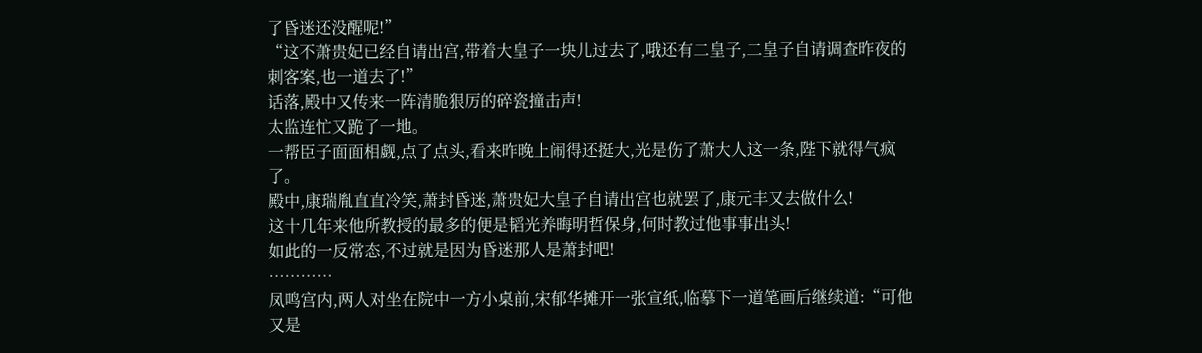了昏迷还没醒呢!”
“这不萧贵妃已经自请出宫,带着大皇子一块儿过去了,哦还有二皇子,二皇子自请调查昨夜的刺客案,也一道去了!”
话落,殿中又传来一阵清脆狠厉的碎瓷撞击声!
太监连忙又跪了一地。
一帮臣子面面相觑,点了点头,看来昨晚上闹得还挺大,光是伤了萧大人这一条,陛下就得气疯了。
殿中,康瑞胤直直冷笑,萧封昏迷,萧贵妃大皇子自请出宫也就罢了,康元丰又去做什么!
这十几年来他所教授的最多的便是韬光养晦明哲保身,何时教过他事事出头!
如此的一反常态,不过就是因为昏迷那人是萧封吧!
…………
凤鸣宫内,两人对坐在院中一方小桌前,宋郁华摊开一张宣纸,临摹下一道笔画后继续道:“可他又是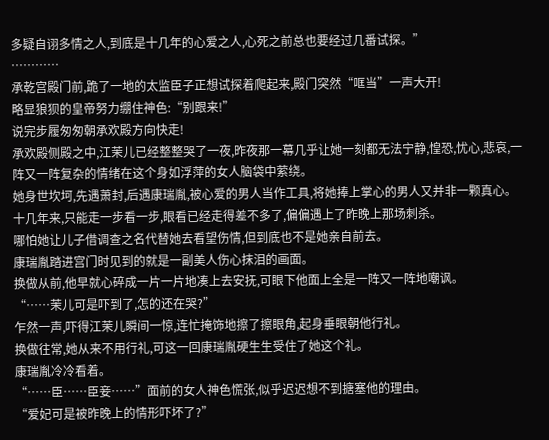多疑自诩多情之人,到底是十几年的心爱之人,心死之前总也要经过几番试探。”
…………
承乾宫殿门前,跪了一地的太监臣子正想试探着爬起来,殿门突然“哐当”一声大开!
略显狼狈的皇帝努力绷住神色:“别跟来!”
说完步履匆匆朝承欢殿方向快走!
承欢殿侧殿之中,江茉儿已经整整哭了一夜,昨夜那一幕几乎让她一刻都无法宁静,惶恐,忧心,悲哀,一阵又一阵复杂的情绪在这个身如浮萍的女人脑袋中萦绕。
她身世坎坷,先遇萧封,后遇康瑞胤,被心爱的男人当作工具,将她捧上掌心的男人又并非一颗真心。
十几年来,只能走一步看一步,眼看已经走得差不多了,偏偏遇上了昨晚上那场刺杀。
哪怕她让儿子借调查之名代替她去看望伤情,但到底也不是她亲自前去。
康瑞胤踏进宫门时见到的就是一副美人伤心抹泪的画面。
换做从前,他早就心碎成一片一片地凑上去安抚,可眼下他面上全是一阵又一阵地嘲讽。
“……茉儿可是吓到了,怎的还在哭?”
乍然一声,吓得江茉儿瞬间一惊,连忙掩饰地擦了擦眼角,起身垂眼朝他行礼。
换做往常,她从来不用行礼,可这一回康瑞胤硬生生受住了她这个礼。
康瑞胤冷冷看着。
“……臣……臣妾……”面前的女人神色慌张,似乎迟迟想不到搪塞他的理由。
“爱妃可是被昨晚上的情形吓坏了?”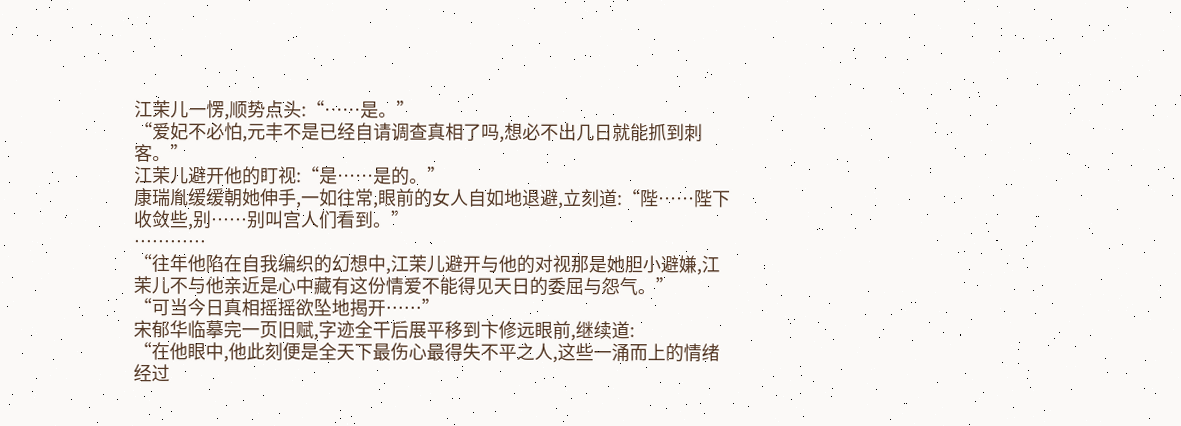江茉儿一愣,顺势点头:“……是。”
“爱妃不必怕,元丰不是已经自请调查真相了吗,想必不出几日就能抓到刺客。”
江茉儿避开他的盯视:“是……是的。”
康瑞胤缓缓朝她伸手,一如往常,眼前的女人自如地退避,立刻道:“陛……陛下收敛些,别……别叫宫人们看到。”
…………
“往年他陷在自我编织的幻想中,江茉儿避开与他的对视那是她胆小避嫌,江茉儿不与他亲近是心中藏有这份情爱不能得见天日的委屈与怨气。”
“可当今日真相摇摇欲坠地揭开……”
宋郁华临摹完一页旧赋,字迹全干后展平移到卞修远眼前,继续道:
“在他眼中,他此刻便是全天下最伤心最得失不平之人,这些一涌而上的情绪经过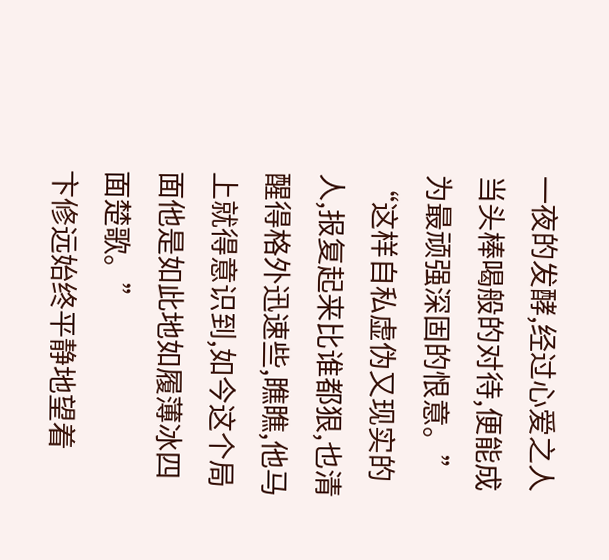一夜的发酵,经过心爱之人当头棒喝般的对待,便能成为最顽强深固的恨意。”
“这样自私虚伪又现实的人,报复起来比谁都狠,也清醒得格外迅速些,瞧瞧,他马上就得意识到,如今这个局面他是如此地如履薄冰四面楚歌。”
卞修远始终平静地望着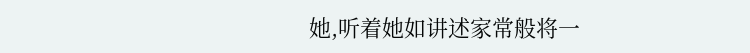她,听着她如讲述家常般将一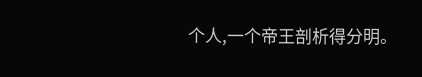个人,一个帝王剖析得分明。